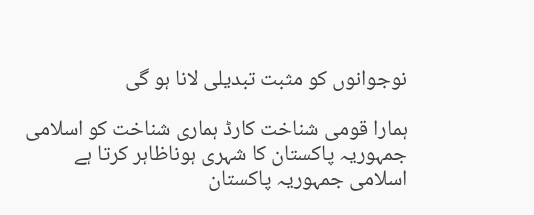نوجوانوں کو مثبت تبدیلی لانا ہو گی

ہمارا قومی شناخت کارڈ ہماری شناخت کو اسلامی جمہوریہ پاکستان کا شہری ہوناظاہر کرتا ہے اسلامی جمہوریہ پاکستان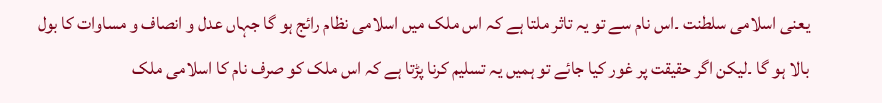یعنی اسلامی سلطنت ۔اس نام سے تو یہ تاثر ملتا ہے کہ اس ملک میں اسلامی نظام رائج ہو گا جہاں عدل و انصاف و مساوات کا بول بالا ہو گا ۔لیکن اگر حقیقت پر غور کیا جائے تو ہمیں یہ تسلیم کرنا پڑتا ہے کہ اس ملک کو صرف نام کا اسلامی ملک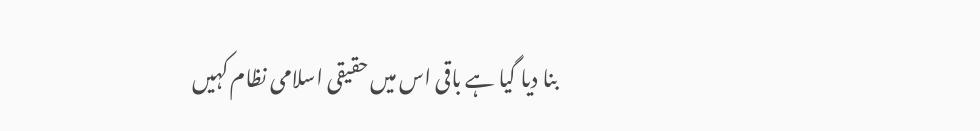بنا دیا گیا ہے باقی اس میں حقیقی اسلامی نظام کہیں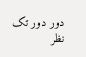دور دور تک نظر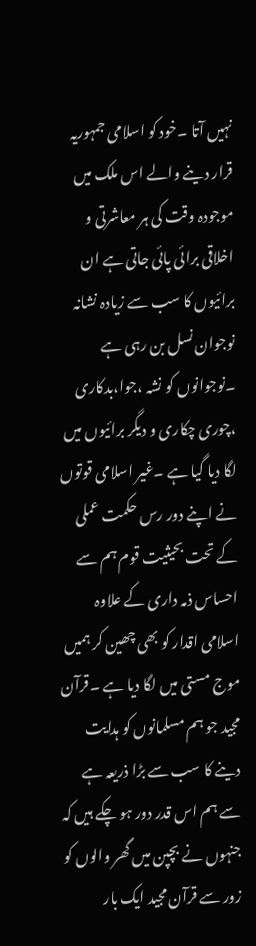نہیں آتا ۔خود کو اسلامی جمہوریہ قرار دینے والے اس ملک میں موجودہ وقت کی ہر معاشرتی و اخلاقی برائی پائی جاتی ہے ان برائیوں کا سب سے زیادہ نشانہ نوجوان نسل بن رہی ہے ۔نوجوانوں کو نشہ ،جوا،بدکاری ،چوری چکاری و دیگر برائیوں میں لگا دیا گیا ہے ۔غیر اسلامی قوتوں نے اپنے دور رس حکمت عملی کے تحت بحیثیت قوم ہم سے احساس ذمہ داری کے علاوہ اسلامی اقدار کو بھی چھین کر ہمیں موج مستی میں لگا دیا ہے ۔قرآن مجید جو ہم مسلمانوں کو ہدایت دینے کا سب سے بڑا ذریعہ ہے سے ہم اس قدر دور ہو چکے ہیں کہ جنہوں نے بچپن میں گھر والوں کو زور سے قرآن مجید ایک بار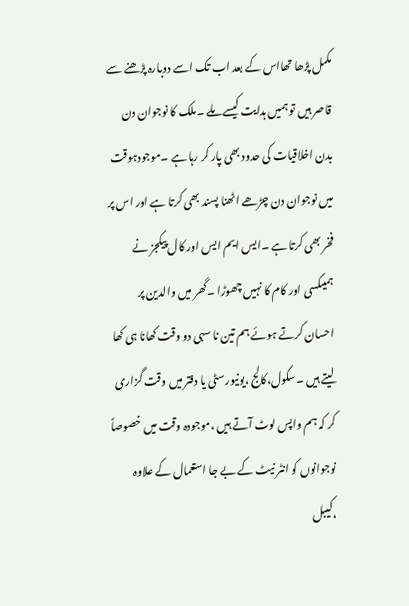مکمل پڑھا تھااس کے بعد اب تک اسے دوبارہ پڑھنے سے قاصر ہیں تو ہمیں ہدایت کیسے ملے ۔ملک کا نوجوان دن بدن اخلاقیات کی حدود بھی پار کر رہا ہے ۔موجودہوقت میں نوجوان دن چڑھے اٹھنا پسند بھی کرتا ہے اور اس پر فخر بھی کرتا ہے ۔ایس ایم ایس اور کال پیکجز نے ہمیںکسی اور کام کا نہیں چھوڑا ۔گھر میں والدین پر احسان کرتے ہوئے ہم تین نا سہی دو وقت کھانا ہی کھا لیتے ہیں ۔سکول،کالج ،یونیورسٹی یا دفتر میں وقت گزاری کر کہ ہم واپس لوٹ آتے ہیں ،موجودہ وقت میں خصوصاً نوجوانوں کو انٹر نیٹ کے بے جا استعمال کے علاوہ ،کیبل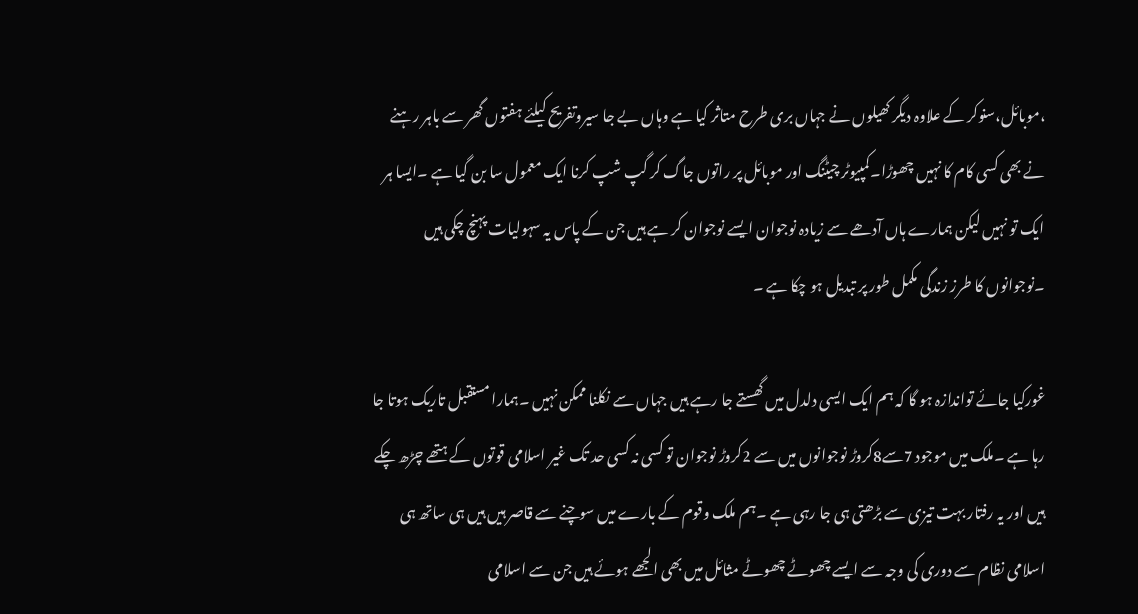،موبائل،سنوکر کے علاوہ دیگر کھیلوں نے جہاں بری طرح متاثر کیا ہے وہاں بے جا سیروتفریح کیلئے ہفتوں گھر سے باہر رہنے نے بھی کسی کام کا نہیں چھوڑا۔کمپیوٹر چیٹنگ اور موبائل پر راتوں جاگ کر گپ شپ کرنا ایک معمول سا بن گیا ہے ۔ایسا ہر ایک تو نہیں لیکن ہمارے ہاں آدھے سے زیادہ نوجوان ایسے نوجوان کر ہے ہیں جن کے پاس یہ سہولیات پہنچ چکی ہیں ۔نوجوانوں کا طرز زندگی مکمل طور پر تبدیل ہو چکا ہے ۔

غورکیا جائے تواندازہ ہو گا کہ ہم ایک ایسی دلدل میں گھستے جا رہے ہیں جہاں سے نکلنا ممکن نہیں ۔ہمارا مستقبل تاریک ہوتا جا رہا ہے ۔ملک میں موجود 7سے8کروڑ نوجوانوں میں سے 2کروڑ نوجوان تو کسی نہ کسی حد تک غیر اسلامی قوتوں کے ہتھے چڑھ چکے ہیں اور یہ رفتار بہت تیزی سے بڑھتی ہی جا رہی ہے ۔ہم ملک وقوم کے بارے میں سوچنے سے قاصر ہیں ہیں ہی ساتھ ہی اسلامی نظام سے دوری کی وجہ سے ایسے چھوٹے چھوٹے مثائل میں بھی الجھے ہوئے ہیں جن سے اسلامی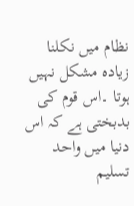نظام میں نکلنا زیادہ مشکل نہیں ہوتا ۔اس قوم کی بدبختی ہے کہ اس دنیا میں واحد تسلیم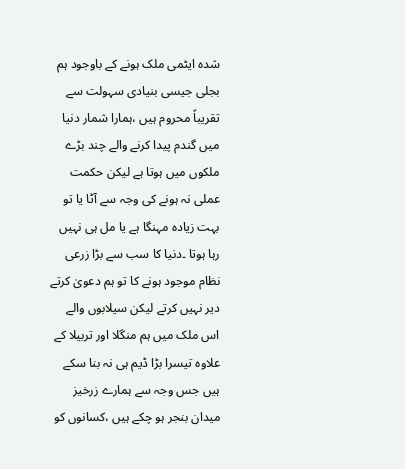شدہ ایٹمی ملک ہونے کے باوجود ہم بجلی جیسی بنیادی سہولت سے تقریباً محروم ہیں ،ہمارا شمار دنیا میں گندم پیدا کرنے والے چند بڑے ملکوں میں ہوتا ہے لیکن حکمت عملی نہ ہونے کی وجہ سے آٹا یا تو بہت زیادہ مہنگا ہے یا مل ہی نہیں رہا ہوتا ۔دنیا کا سب سے بڑا زرعی نظام موجود ہونے کا تو ہم دعویٰ کرتے دیر نہیں کرتے لیکن سیلابوں والے اس ملک میں ہم منگلا اور تربیلا کے علاوہ تیسرا بڑا ڈیم ہی نہ بنا سکے ہیں جس وجہ سے ہمارے زرخیز میدان بنجر ہو چکے ہیں ،کسانوں کو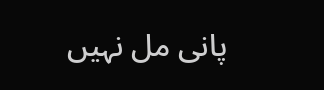پانی مل نہیں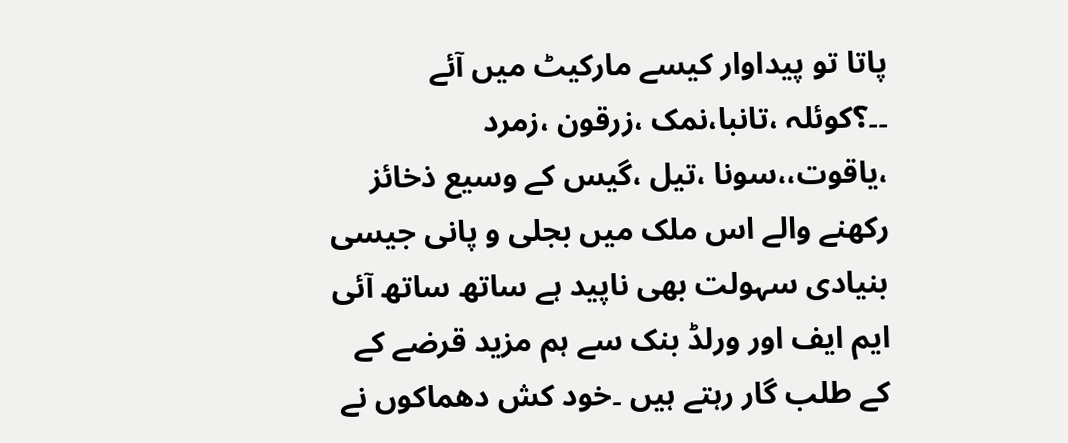پاتا تو پیداوار کیسے مارکیٹ میں آئے ۔۔؟کوئلہ ،تانبا،نمک ،زرقون ،زمرد ،یاقوت،،سونا ،تیل ،گیس کے وسیع ذخائز رکھنے والے اس ملک میں بجلی و پانی جیسی بنیادی سہولت بھی ناپید ہے ساتھ ساتھ آئی ایم ایف اور ورلڈ بنک سے ہم مزید قرضے کے کے طلب گار رہتے ہیں ۔خود کش دھماکوں نے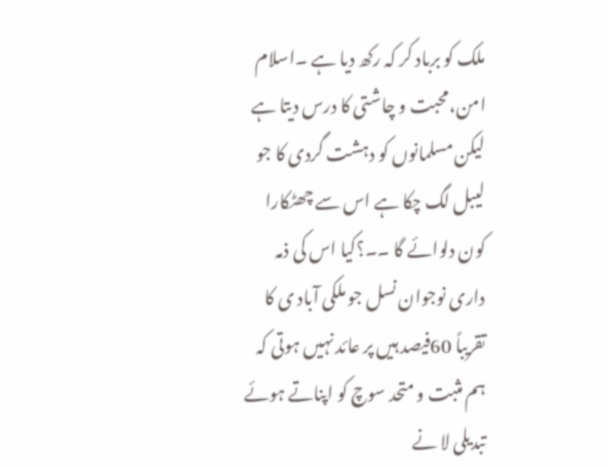ملک کو برباد کر کہ رکھ دیا ہے ۔اسلام امن،محبت و چاشتی کا درس دیتا ہے لیکن مسلمانوں کو دہشت گردی کا جو لیبل لگ چکا ہے اس سے چھٹکارا کون دلوائے گا ۔۔؟کیا اس کی ذمہ داری نوجوان نسل جو ملکی آباد ی کا تقریباً 60فیصد ہیں پر عائد نہیں ہوتی کہ ہم مثبت و متحد سوچ کو اپناتے ہوئے تبدیلی لا نے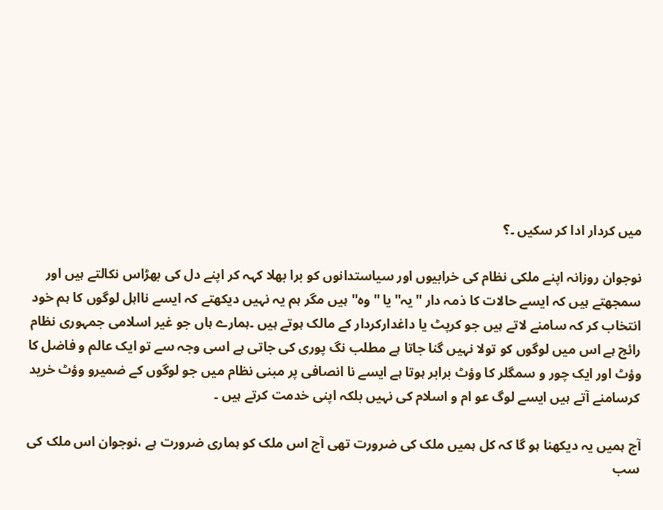میں کردار ادا کر سکیں ۔؟

نوجوان روزانہ اپنے ملکی نظام کی خرابیوں اور سیاستدانوں کو برا بھلا کہہ کر اپنے دل کی بھڑاس نکالتے ہیں اور سمجھتے ہیں کہ ایسے حالات کا ذمہ دار ''یہ''یا ''وہ''ہیں مگر ہم یہ نہیں دیکھتے کہ ایسے نااہل لوگوں کا ہم خود انتخاب کر کہ سامنے لاتے ہیں جو کرپٹ یا داغدارکردار کے مالک ہوتے ہیں ۔ہمارے ہاں جو غیر اسلامی جمہوری نظام رائج ہے اس میں لوگوں کو تولا نہیں گنا جاتا ہے مطلب نگ پوری کی جاتی ہے اسی وجہ سے تو ایک عالم و فاضل کا وؤٹ اور ایک چور و سمگلر کا وؤٹ برابر ہوتا ہے ایسے نا انصافی پر مبنی نظام میں جو لوگوں کے ضمیرو وؤٹ خرید کرسامنے آتے ہیں ایسے لوگ عو ام و اسلام کی نہیں بلکہ اپنی خدمت کرتے ہیں ۔

آج ہمیں یہ دیکھنا ہو گا کہ کل ہمیں ملک کی ضرورت تھی آج اس ملک کو ہماری ضرورت ہے ،نوجوان اس ملک کی سب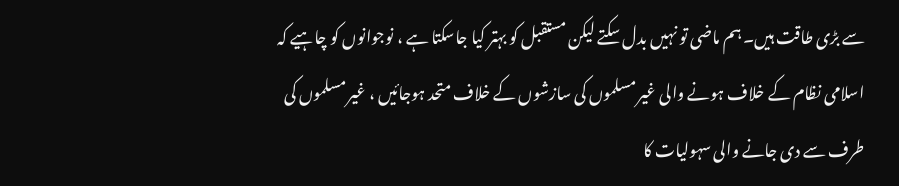سے بڑی طاقت ہیں۔ ہم ماضی تو نہیں بدل سکتے لیکن مستقبل کو بہتر کیا جاسکتا ہے ، نوجوانوں کو چاہیے کہ اسلامی نظام کے خلاف ہونے والی غیر مسلموں کی سازشوں کے خلاف متحد ہوجائیں ، غیر مسلموں کی طرف سے دی جانے والی سہولیات کا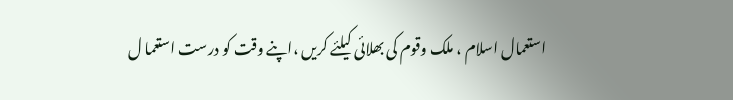استعمال اسلام ، ملک وقوم کی بھلائی کیلئے کریں ،اپنے وقت کو درست استعما ل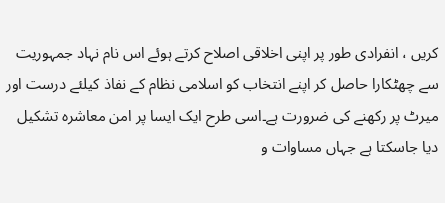کریں ، انفرادی طور پر اپنی اخلاقی اصلاح کرتے ہوئے اس نام نہاد جمہوریت سے چھٹکارا حاصل کر اپنے انتخاب کو اسلامی نظام کے نفاذ کیلئے درست اور میرٹ پر رکھنے کی ضرورت ہے۔اسی طرح ایک ایسا پر امن معاشرہ تشکیل دیا جاسکتا ہے جہاں مساوات و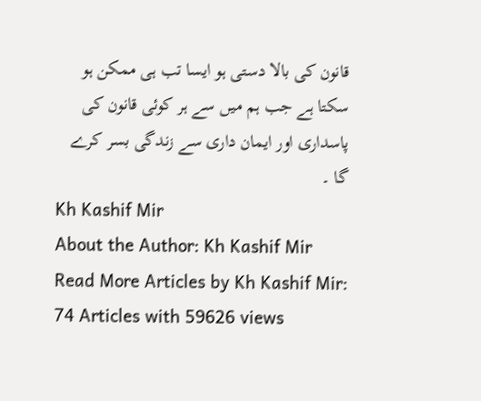قانون کی بالا دستی ہو ایسا تب ہی ممکن ہو سکتا ہے جب ہم میں سے ہر کوئی قانون کی پاسداری اور ایمان داری سے زندگی بسر کرے گا ۔
Kh Kashif Mir
About the Author: Kh Kashif Mir Read More Articles by Kh Kashif Mir: 74 Articles with 59626 views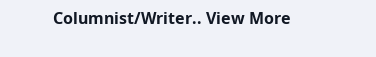Columnist/Writer.. View More